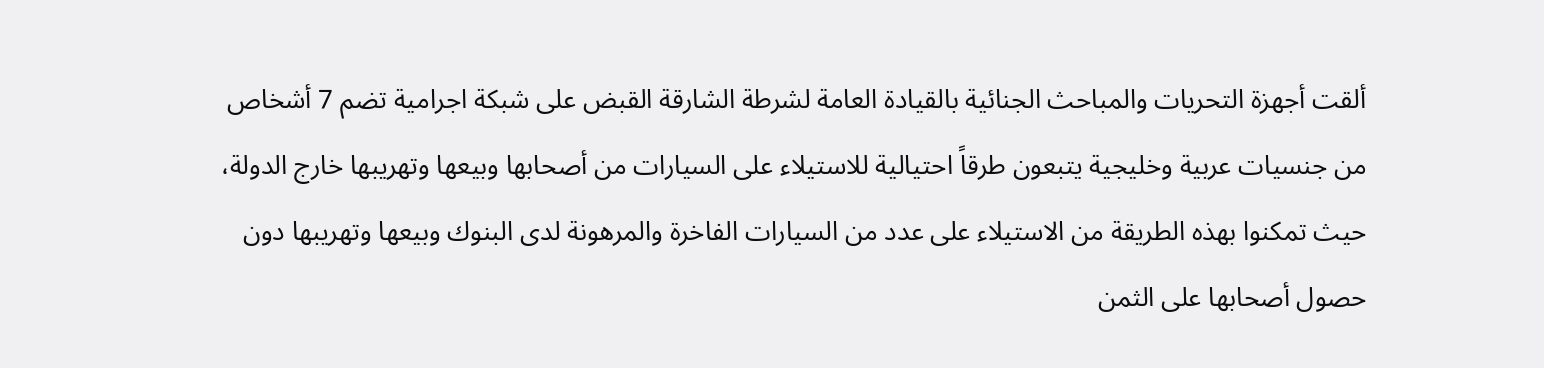ألقت أجهزة التحريات والمباحث الجنائية بالقيادة العامة لشرطة الشارقة القبض على شبكة اجرامية تضم 7 أشخاص من جنسيات عربية وخليجية يتبعون طرقاً احتيالية للاستيلاء على السيارات من أصحابها وبيعها وتهريبها خارج الدولة، حيث تمكنوا بهذه الطريقة من الاستيلاء على عدد من السيارات الفاخرة والمرهونة لدى البنوك وبيعها وتهريبها دون حصول أصحابها على الثمن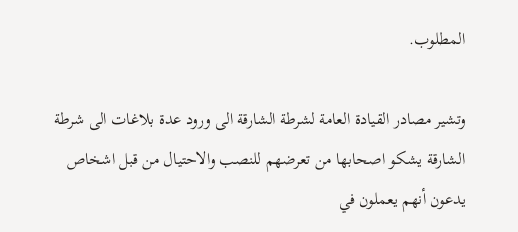المطلوب.

وتشير مصادر القيادة العامة لشرطة الشارقة الى ورود عدة بلاغات الى شرطة الشارقة يشكو اصحابها من تعرضهم للنصب والاحتيال من قبل اشخاص يدعون أنهم يعملون في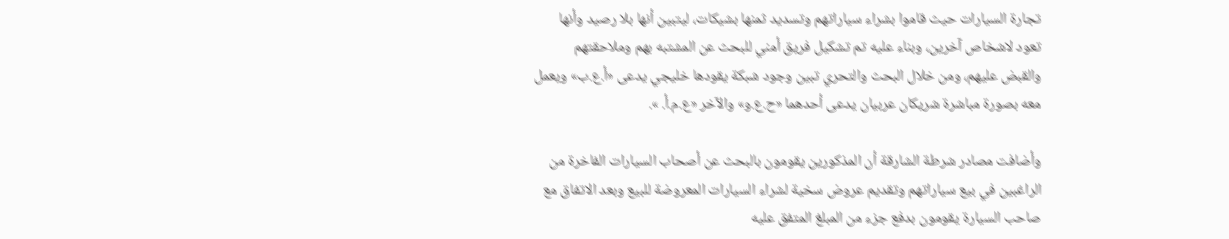تجارة السيارات حيث قاموا بشراء سياراتهم وتسديد ثمنها بشيكات، ليتبين أنها بلا رصيد وأنها تعود لاشخاص آخرين، وبناء عليه تم تشكيل فريق أمني للبحث عن المشتبه بهم وملاحقتهم والقبض عليهم، ومن خلال البحث والتحري تبين وجود شبكة يقودها خليجي يدعى «أ.ع.ب» ويعمل معه بصورة مباشرة شريكان عربيان يدعى أحدهما «ح.ع.و» والآخر «ع.م.أ. ».

وأضافت مصادر شرطة الشارقة أن المذكورين يقومون بالبحث عن أصحاب السيارات الفاخرة من الراغبين في بيع سياراتهم وتقديم عروض سخية لشراء السيارات المعروضة للبيع وبعد الاتفاق مع صاحب السيارة يقومون بدفع جزء من المبلغ المتفق عليه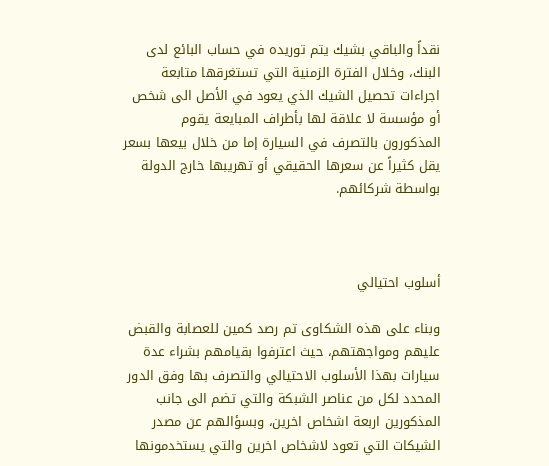نقداً والباقي بشيك يتم توريده في حساب البائع لدى البنك، وخلال الفترة الزمنية التي تستغرقها متابعة اجراءات تحصيل الشيك الذي يعود في الأصل الى شخص أو مؤسسة لا علاقة لها بأطراف المبايعة يقوم المذكورون بالتصرف في السيارة إما من خلال بيعها بسعر يقل كثيراً عن سعرها الحقيقي أو تهريبها خارج الدولة بواسطة شركائهم.



أسلوب احتيالي

وبناء على هذه الشكاوى تم رصد كمين للعصابة والقبض عليهم ومواجهتهم، حيث اعترفوا بقيامهم بشراء عدة سيارات بهذا الأسلوب الاحتيالي والتصرف بها وفق الدور المحدد لكل من عناصر الشبكة والتي تضم الى جانب المذكورين اربعة اشخاص اخرين، وبسؤالهم عن مصدر الشيكات التي تعود لاشخاص اخرين والتي يستخدمونها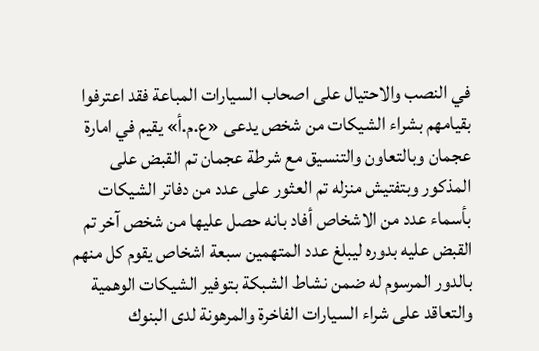في النصب والاحتيال على اصحاب السيارات المباعة فقد اعترفوا بقيامهم بشراء الشيكات من شخص يدعى «ع.م.أ» يقيم في امارة عجمان وبالتعاون والتنسيق مع شرطة عجمان تم القبض على المذكور وبتفتيش منزله تم العثور على عدد من دفاتر الشيكات بأسماء عدد من الاشخاص أفاد بانه حصل عليها من شخص آخر تم القبض عليه بدوره ليبلغ عدد المتهمين سبعة اشخاص يقوم كل منهم بالدور المرسوم له ضمن نشاط الشبكة بتوفير الشيكات الوهمية والتعاقد على شراء السيارات الفاخرة والمرهونة لدى البنوك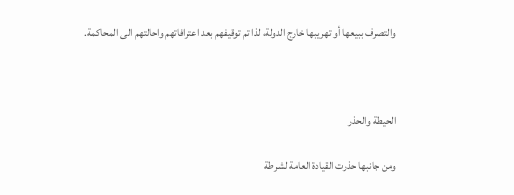والتصرف ببيعها أو تهريبها خارج الدولة، لذا تم توقيفهم بعد اعترافاتهم واحالتهم الى المحاكمة.



الحيطة والحذر

ومن جانبها حذرت القيادة العامة لشرطة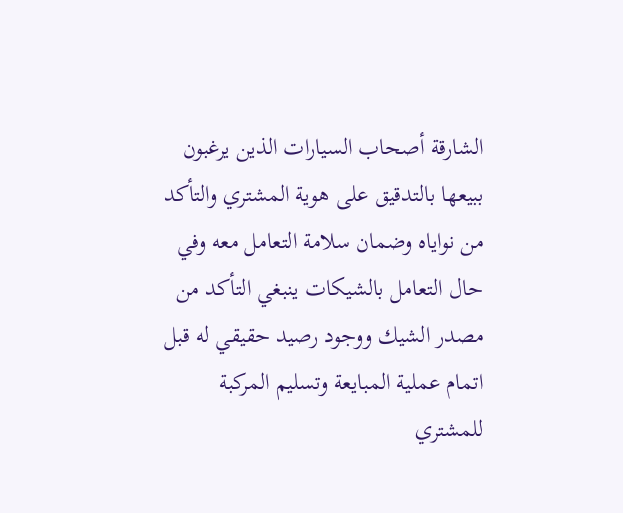الشارقة أصحاب السيارات الذين يرغبون ببيعها بالتدقيق على هوية المشتري والتأكد من نواياه وضمان سلامة التعامل معه وفي حال التعامل بالشيكات ينبغي التأكد من مصدر الشيك ووجود رصيد حقيقي له قبل اتمام عملية المبايعة وتسليم المركبة للمشتري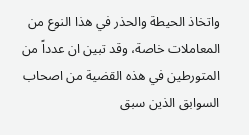واتخاذ الحيطة والحذر في هذا النوع من المعاملات خاصة، وقد تبين ان عدداً من المتورطين في هذه القضية من اصحاب السوابق الذين سبق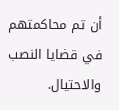أن تم محاكمتهم في قضايا النصب والاحتيال.